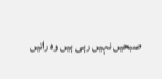صبحیں نہیں رہی ہیں وہ راتیں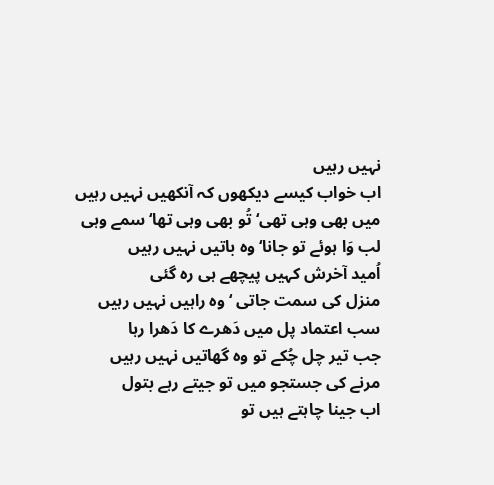نہیں رہیں
اب خواب کیسے دیکھوں کہ آنکھیں نہیں رہیں
میں بھی وہی تھی‘ تُو بھی وہی تھا‘ سمے وہی
لب وَا ہوئے تو جانا‘ وہ باتیں نہیں رہیں
اُمید آخرش کہیں پیچھے ہی رہ گئی
منزل کی سمت جاتی ‘ وہ راہیں نہیں رہیں
سب اعتماد پل میں دَھرے کا دَھرا رہا
جب تیر چل چُکے تو وہ گھاتیں نہیں رہیں
مرنے کی جستجو میں تو جیتے رہے بتول
اب جینا چاہتے ہیں تو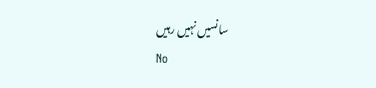سانسیں نہیں رہیں
No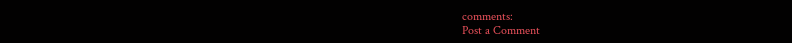comments:
Post a Comment